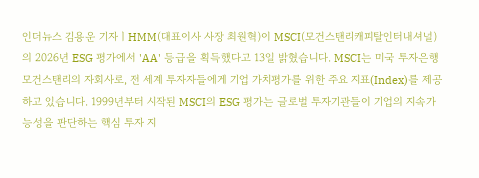인더뉴스 김용운 기자ㅣHMM(대표이사 사장 최원혁)이 MSCI(모건스탠리캐피탈인터내셔널)의 2026년 ESG 평가에서 'AA' 등급을 획득했다고 13일 밝혔습니다. MSCI는 미국 투자은행 모건스탠리의 자회사로, 전 세계 투자자들에게 기업 가치평가를 위한 주요 지표(Index)를 제공하고 있습니다. 1999년부터 시작된 MSCI의 ESG 평가는 글로벌 투자기관들이 기업의 지속가능성을 판단하는 핵심 투자 지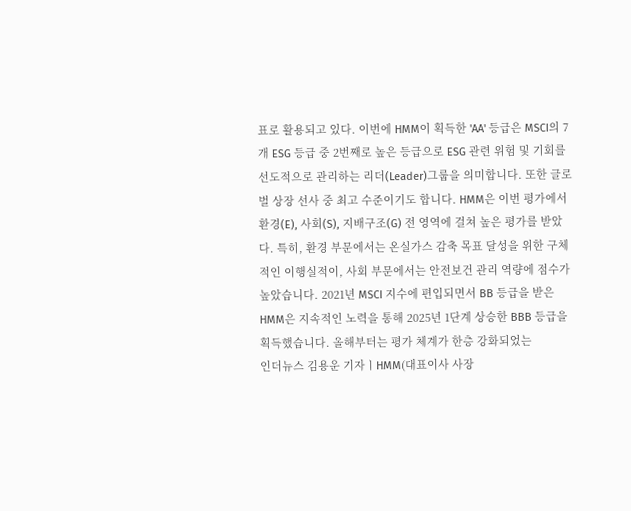표로 활용되고 있다. 이번에 HMM이 획득한 'AA' 등급은 MSCI의 7개 ESG 등급 중 2번째로 높은 등급으로 ESG 관련 위험 및 기회를 선도적으로 관리하는 리더(Leader)그룹을 의미합니다. 또한 글로벌 상장 선사 중 최고 수준이기도 합니다. HMM은 이번 평가에서 환경(E), 사회(S), 지배구조(G) 전 영역에 걸쳐 높은 평가를 받았다. 특히, 환경 부문에서는 온실가스 감축 목표 달성을 위한 구체적인 이행실적이, 사회 부문에서는 안전보건 관리 역량에 점수가 높았습니다. 2021년 MSCI 지수에 편입되면서 BB 등급을 받은 HMM은 지속적인 노력을 통해 2025년 1단계 상승한 BBB 등급을 획득했습니다. 올해부터는 평가 체계가 한층 강화되었는
인더뉴스 김용운 기자ㅣHMM(대표이사 사장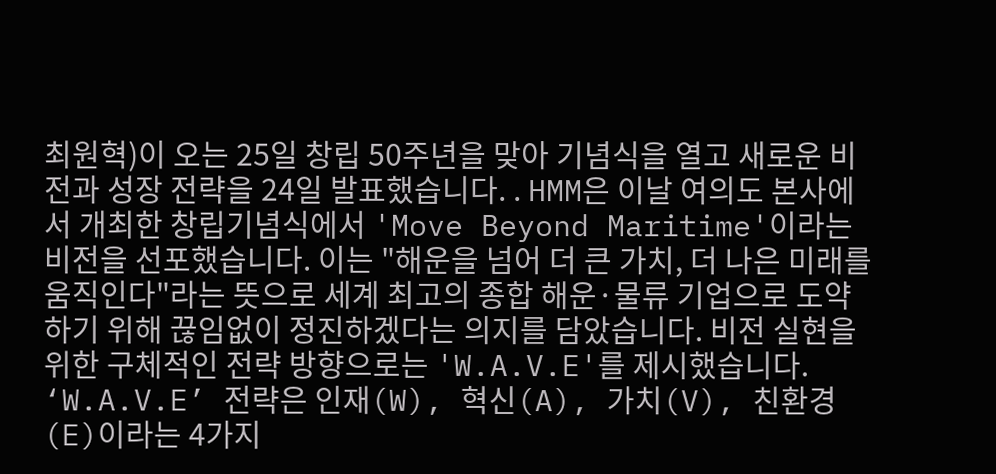최원혁)이 오는 25일 창립 50주년을 맞아 기념식을 열고 새로운 비전과 성장 전략을 24일 발표했습니다. . HMM은 이날 여의도 본사에서 개최한 창립기념식에서 'Move Beyond Maritime'이라는 비전을 선포했습니다. 이는 "해운을 넘어 더 큰 가치, 더 나은 미래를 움직인다"라는 뜻으로 세계 최고의 종합 해운·물류 기업으로 도약하기 위해 끊임없이 정진하겠다는 의지를 담았습니다. 비전 실현을 위한 구체적인 전략 방향으로는 'W.A.V.E'를 제시했습니다. ‘W.A.V.E’ 전략은 인재(W), 혁신(A), 가치(V), 친환경(E)이라는 4가지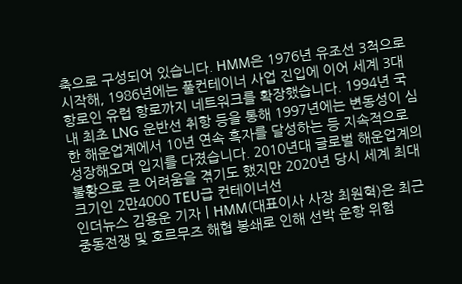축으로 구성되어 있습니다. HMM은 1976년 유조선 3척으로 시작해, 1986년에는 풀컨테이너 사업 진입에 이어 세계 3대 항로인 유럽 항로까지 네트워크를 확장했습니다. 1994년 국내 최초 LNG 운반선 취항 등을 통해 1997년에는 변동성이 심한 해운업계에서 10년 연속 흑자를 달성하는 등 지속적으로 성장해오며 입지를 다졌습니다. 2010년대 글로벌 해운업계의 불황으로 큰 어려움을 겪기도 했지만 2020년 당시 세계 최대 크기인 2만4000 TEU급 컨테이너선
인더뉴스 김용운 기자ㅣHMM(대표이사 사장 최원혁)은 최근 중동전쟁 및 호르무즈 해협 봉쇄로 인해 선박 운항 위험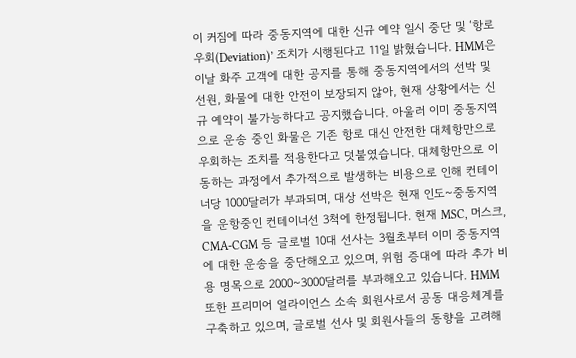이 커짐에 따라 중동지역에 대한 신규 예약 일시 중단 및 ‘항로우회(Deviation)’ 조치가 시행된다고 11일 밝혔습니다. HMM은 이날 화주 고객에 대한 공지를 통해 중동지역에서의 선박 및 선원, 화물에 대한 안전이 보장되지 않아, 현재 상황에서는 신규 예약이 불가능하다고 공지했습니다. 아울러 이미 중동지역으로 운송 중인 화물은 기존 항로 대신 안전한 대체항만으로 우회하는 조치를 적용한다고 덧붙였습니다. 대체항만으로 이동하는 과정에서 추가적으로 발생하는 비용으로 인해 컨테이너당 1000달러가 부과되며, 대상 선박은 현재 인도~중동지역을 운항중인 컨테이너선 3척에 한정됩니다. 현재 MSC, 머스크, CMA-CGM 등 글로벌 10대 선사는 3월초부터 이미 중동지역에 대한 운송을 중단해오고 있으며, 위험 증대에 따라 추가 비용 명목으로 2000~3000달러를 부과해오고 있습니다. HMM 또한 프리미어 얼라이언스 소속 회원사로서 공동 대응체계를 구축하고 있으며, 글로벌 선사 및 회원사들의 동향을 고려해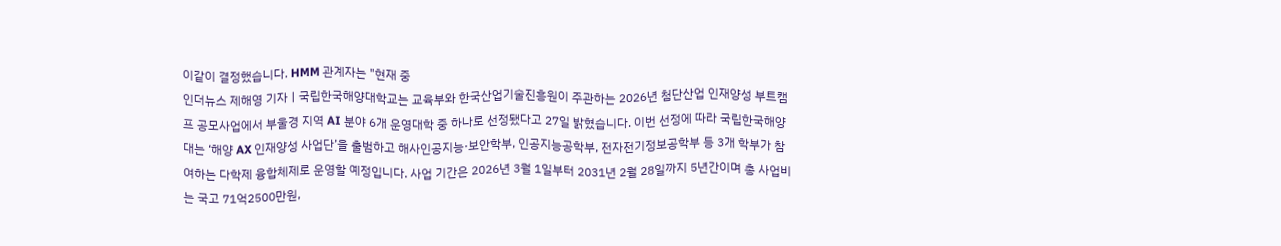이같이 결정했습니다. HMM 관계자는 "현재 중
인더뉴스 제해영 기자ㅣ국립한국해양대학교는 교육부와 한국산업기술진흥원이 주관하는 2026년 첨단산업 인재양성 부트캠프 공모사업에서 부울경 지역 AI 분야 6개 운영대학 중 하나로 선정됐다고 27일 밝혔습니다. 이번 선정에 따라 국립한국해양대는 ‘해양 AX 인재양성 사업단’을 출범하고 해사인공지능·보안학부, 인공지능공학부, 전자전기정보공학부 등 3개 학부가 참여하는 다학제 융합체제로 운영할 예정입니다. 사업 기간은 2026년 3월 1일부터 2031년 2월 28일까지 5년간이며 총 사업비는 국고 71억2500만원,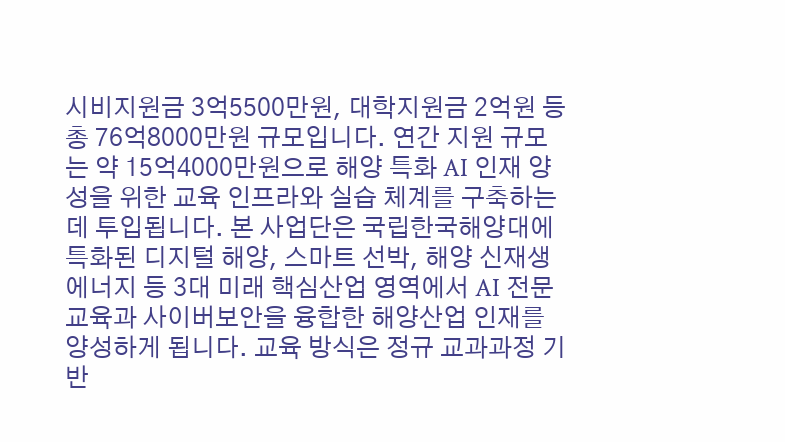시비지원금 3억5500만원, 대학지원금 2억원 등 총 76억8000만원 규모입니다. 연간 지원 규모는 약 15억4000만원으로 해양 특화 AI 인재 양성을 위한 교육 인프라와 실습 체계를 구축하는 데 투입됩니다. 본 사업단은 국립한국해양대에 특화된 디지털 해양, 스마트 선박, 해양 신재생에너지 등 3대 미래 핵심산업 영역에서 AI 전문교육과 사이버보안을 융합한 해양산업 인재를 양성하게 됩니다. 교육 방식은 정규 교과과정 기반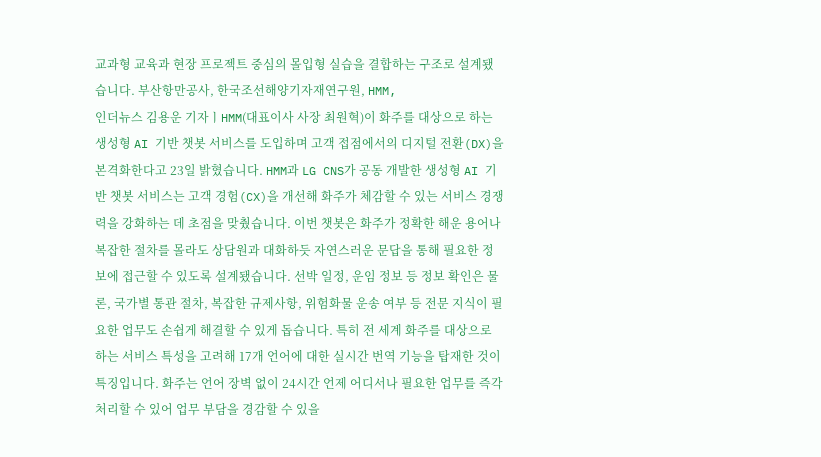교과형 교육과 현장 프로젝트 중심의 몰입형 실습을 결합하는 구조로 설계됐습니다. 부산항만공사, 한국조선해양기자재연구원, HMM,
인더뉴스 김용운 기자ㅣHMM(대표이사 사장 최원혁)이 화주를 대상으로 하는 생성형 AI 기반 챗봇 서비스를 도입하며 고객 접점에서의 디지털 전환(DX)을 본격화한다고 23일 밝혔습니다. HMM과 LG CNS가 공동 개발한 생성형 AI 기반 챗봇 서비스는 고객 경험(CX)을 개선해 화주가 체감할 수 있는 서비스 경쟁력을 강화하는 데 초점을 맞췄습니다. 이번 챗봇은 화주가 정확한 해운 용어나 복잡한 절차를 몰라도 상담원과 대화하듯 자연스러운 문답을 통해 필요한 정보에 접근할 수 있도록 설계됐습니다. 선박 일정, 운임 정보 등 정보 확인은 물론, 국가별 통관 절차, 복잡한 규제사항, 위험화물 운송 여부 등 전문 지식이 필요한 업무도 손쉽게 해결할 수 있게 돕습니다. 특히 전 세계 화주를 대상으로 하는 서비스 특성을 고려해 17개 언어에 대한 실시간 번역 기능을 탑재한 것이 특징입니다. 화주는 언어 장벽 없이 24시간 언제 어디서나 필요한 업무를 즉각 처리할 수 있어 업무 부담을 경감할 수 있을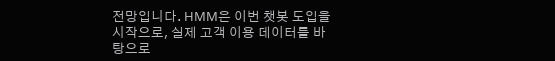전망입니다. HMM은 이번 챗봇 도입을 시작으로, 실제 고객 이용 데이터를 바탕으로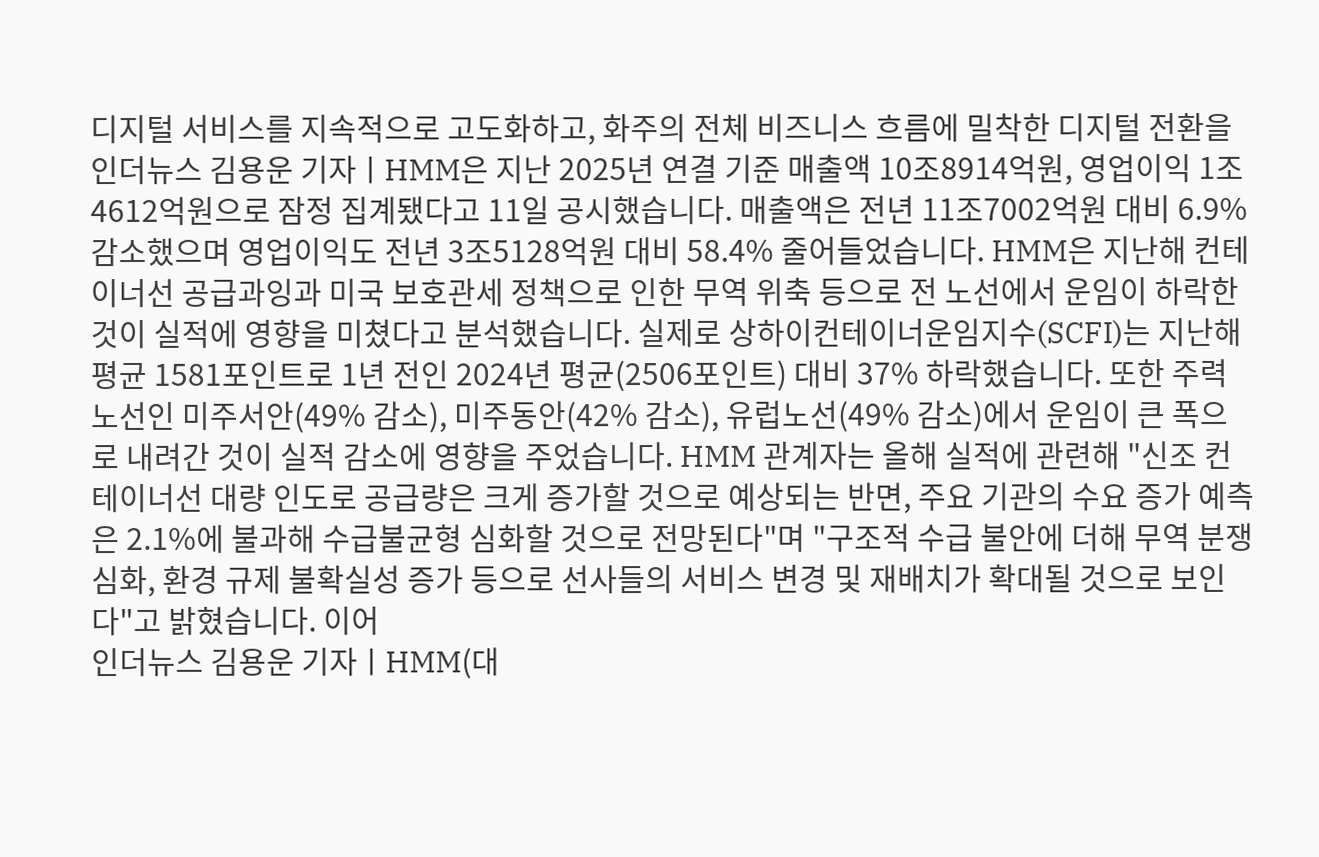디지털 서비스를 지속적으로 고도화하고, 화주의 전체 비즈니스 흐름에 밀착한 디지털 전환을
인더뉴스 김용운 기자ㅣHMM은 지난 2025년 연결 기준 매출액 10조8914억원, 영업이익 1조4612억원으로 잠정 집계됐다고 11일 공시했습니다. 매출액은 전년 11조7002억원 대비 6.9% 감소했으며 영업이익도 전년 3조5128억원 대비 58.4% 줄어들었습니다. HMM은 지난해 컨테이너선 공급과잉과 미국 보호관세 정책으로 인한 무역 위축 등으로 전 노선에서 운임이 하락한 것이 실적에 영향을 미쳤다고 분석했습니다. 실제로 상하이컨테이너운임지수(SCFI)는 지난해 평균 1581포인트로 1년 전인 2024년 평균(2506포인트) 대비 37% 하락했습니다. 또한 주력 노선인 미주서안(49% 감소), 미주동안(42% 감소), 유럽노선(49% 감소)에서 운임이 큰 폭으로 내려간 것이 실적 감소에 영향을 주었습니다. HMM 관계자는 올해 실적에 관련해 "신조 컨테이너선 대량 인도로 공급량은 크게 증가할 것으로 예상되는 반면, 주요 기관의 수요 증가 예측은 2.1%에 불과해 수급불균형 심화할 것으로 전망된다"며 "구조적 수급 불안에 더해 무역 분쟁 심화, 환경 규제 불확실성 증가 등으로 선사들의 서비스 변경 및 재배치가 확대될 것으로 보인다"고 밝혔습니다. 이어
인더뉴스 김용운 기자ㅣHMM(대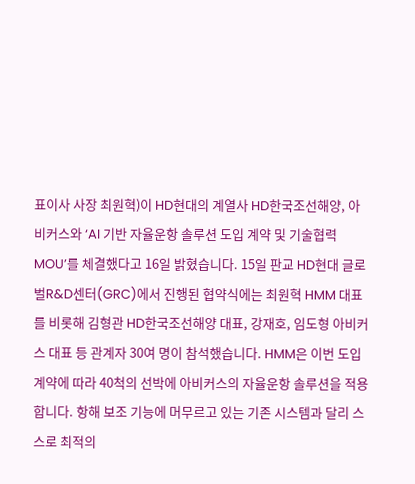표이사 사장 최원혁)이 HD현대의 계열사 HD한국조선해양, 아비커스와 ‘AI 기반 자율운항 솔루션 도입 계약 및 기술협력 MOU’를 체결했다고 16일 밝혔습니다. 15일 판교 HD현대 글로벌R&D센터(GRC)에서 진행된 협약식에는 최원혁 HMM 대표를 비롯해 김형관 HD한국조선해양 대표, 강재호, 임도형 아비커스 대표 등 관계자 30여 명이 참석했습니다. HMM은 이번 도입 계약에 따라 40척의 선박에 아비커스의 자율운항 솔루션을 적용합니다. 항해 보조 기능에 머무르고 있는 기존 시스템과 달리 스스로 최적의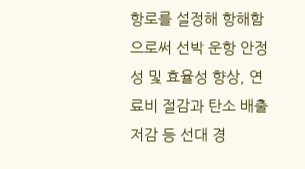항로를 설정해 항해함으로써 선박 운항 안정성 및 효율성 향상, 연료비 절감과 탄소 배출 저감 등 선대 경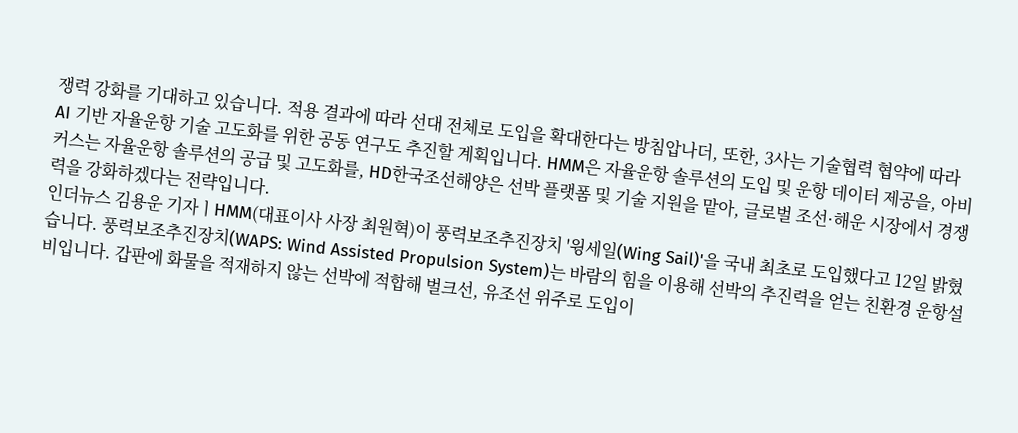쟁력 강화를 기대하고 있습니다. 적용 결과에 따라 선대 전체로 도입을 확대한다는 방침압나더, 또한, 3사는 기술협력 협약에 따라 AI 기반 자율운항 기술 고도화를 위한 공동 연구도 추진할 계획입니다. HMM은 자율운항 솔루션의 도입 및 운항 데이터 제공을, 아비커스는 자율운항 솔루션의 공급 및 고도화를, HD한국조선해양은 선박 플랫폼 및 기술 지원을 맡아, 글로벌 조선·해운 시장에서 경쟁력을 강화하겠다는 전략입니다.
인더뉴스 김용운 기자ㅣHMM(대표이사 사장 최원혁)이 풍력보조추진장치 '윙세일(Wing Sail)'을 국내 최초로 도입했다고 12일 밝혔습니다. 풍력보조추진장치(WAPS: Wind Assisted Propulsion System)는 바람의 힘을 이용해 선박의 추진력을 얻는 친환경 운항설비입니다. 갑판에 화물을 적재하지 않는 선박에 적합해 벌크선, 유조선 위주로 도입이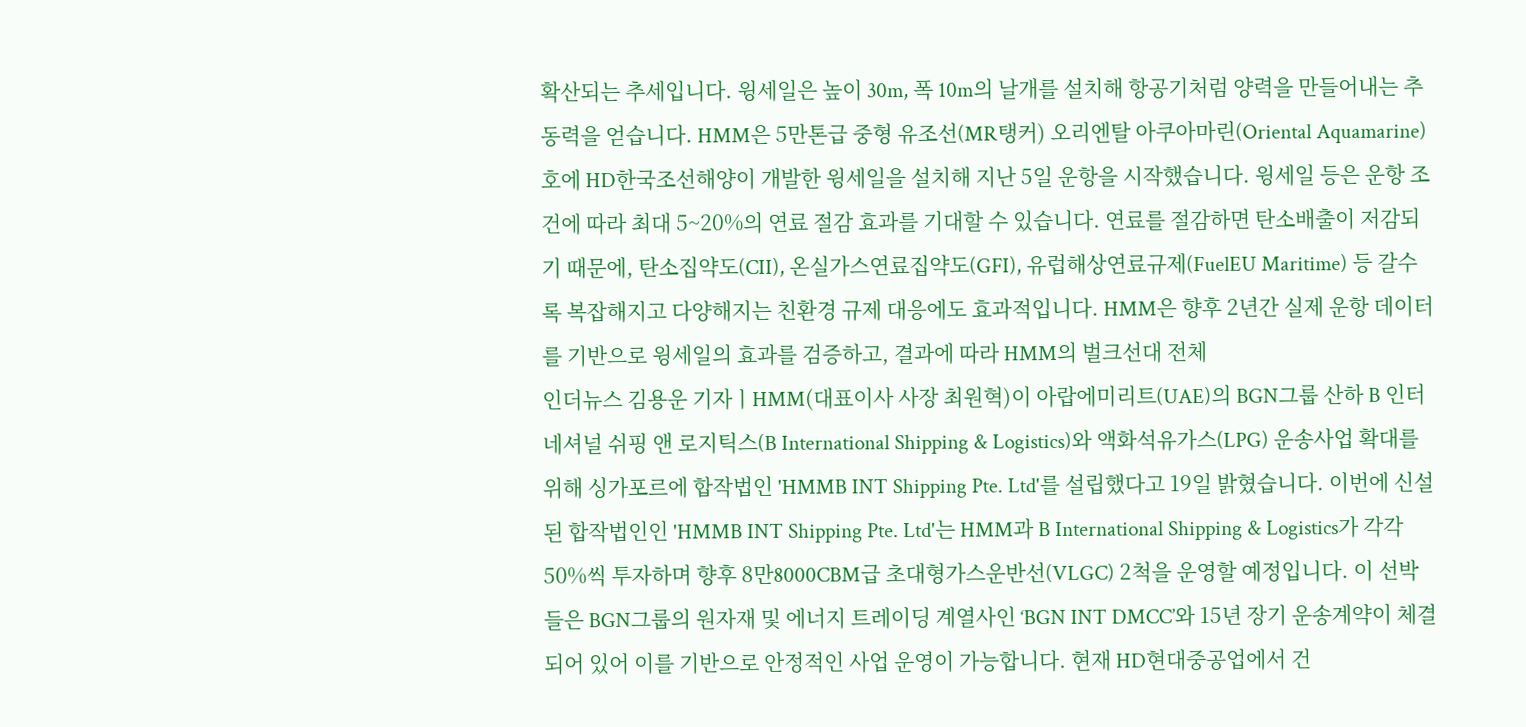확산되는 추세입니다. 윙세일은 높이 30m, 폭 10m의 날개를 설치해 항공기처럼 양력을 만들어내는 추동력을 얻습니다. HMM은 5만톤급 중형 유조선(MR탱커) 오리엔탈 아쿠아마린(Oriental Aquamarine)호에 HD한국조선해양이 개발한 윙세일을 설치해 지난 5일 운항을 시작했습니다. 윙세일 등은 운항 조건에 따라 최대 5~20%의 연료 절감 효과를 기대할 수 있습니다. 연료를 절감하면 탄소배출이 저감되기 때문에, 탄소집약도(CII), 온실가스연료집약도(GFI), 유럽해상연료규제(FuelEU Maritime) 등 갈수록 복잡해지고 다양해지는 친환경 규제 대응에도 효과적입니다. HMM은 향후 2년간 실제 운항 데이터를 기반으로 윙세일의 효과를 검증하고, 결과에 따라 HMM의 벌크선대 전체
인더뉴스 김용운 기자ㅣHMM(대표이사 사장 최원혁)이 아랍에미리트(UAE)의 BGN그룹 산하 B 인터네셔널 쉬핑 앤 로지틱스(B International Shipping & Logistics)와 액화석유가스(LPG) 운송사업 확대를 위해 싱가포르에 합작법인 'HMMB INT Shipping Pte. Ltd'를 설립했다고 19일 밝혔습니다. 이번에 신설된 합작법인인 'HMMB INT Shipping Pte. Ltd'는 HMM과 B International Shipping & Logistics가 각각 50%씩 투자하며 향후 8만8000CBM급 초대형가스운반선(VLGC) 2척을 운영할 예정입니다. 이 선박들은 BGN그룹의 원자재 및 에너지 트레이딩 계열사인 ‘BGN INT DMCC’와 15년 장기 운송계약이 체결되어 있어 이를 기반으로 안정적인 사업 운영이 가능합니다. 현재 HD현대중공업에서 건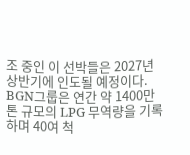조 중인 이 선박들은 2027년 상반기에 인도될 예정이다. BGN그룹은 연간 약 1400만톤 규모의 LPG 무역량을 기록하며 40여 척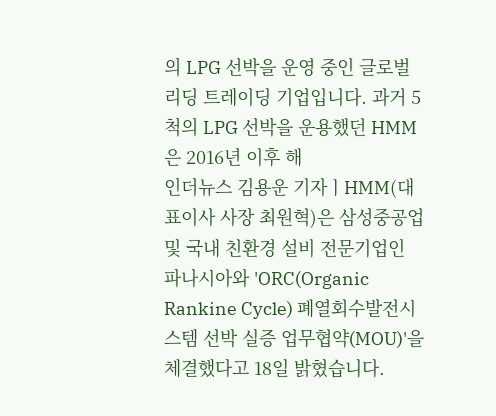의 LPG 선박을 운영 중인 글로벌 리딩 트레이딩 기업입니다. 과거 5척의 LPG 선박을 운용했던 HMM은 2016년 이후 해
인더뉴스 김용운 기자ㅣHMM(대표이사 사장 최원혁)은 삼성중공업 및 국내 친환경 설비 전문기업인 파나시아와 'ORC(Organic Rankine Cycle) 폐열회수발전시스템 선박 실증 업무협약(MOU)'을 체결했다고 18일 밝혔습니다.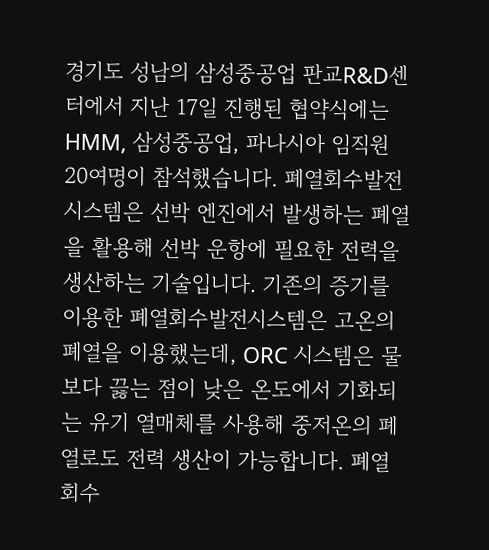경기도 성남의 삼성중공업 판교R&D센터에서 지난 17일 진행된 협약식에는 HMM, 삼성중공업, 파나시아 임직원 20여명이 참석했습니다. 폐열회수발전시스템은 선박 엔진에서 발생하는 폐열을 활용해 선박 운항에 필요한 전력을 생산하는 기술입니다. 기존의 증기를 이용한 폐열회수발전시스템은 고온의 폐열을 이용했는데, ORC 시스템은 물보다 끓는 점이 낮은 온도에서 기화되는 유기 열매체를 사용해 중저온의 폐열로도 전력 생산이 가능합니다. 폐열회수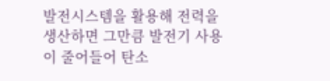발전시스템을 활용해 전력을 생산하면 그만큼 발전기 사용이 줄어들어 탄소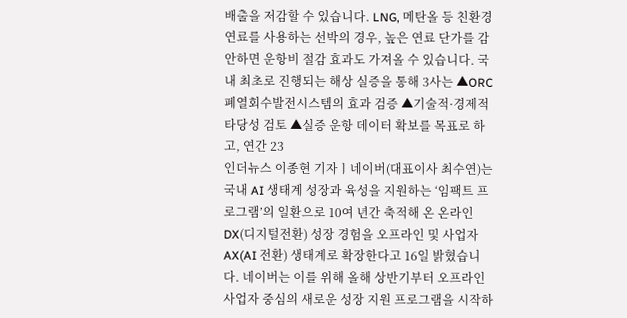배출을 저감할 수 있습니다. LNG, 메탄올 등 친환경 연료를 사용하는 선박의 경우, 높은 연료 단가를 감안하면 운항비 절감 효과도 가져올 수 있습니다. 국내 최초로 진행되는 해상 실증을 통해 3사는 ▲ORC 폐열회수발전시스템의 효과 검증 ▲기술적·경제적 타당성 검토 ▲실증 운항 데이터 확보를 목표로 하고, 연간 23
인더뉴스 이종현 기자ㅣ네이버(대표이사 최수연)는 국내 AI 생태계 성장과 육성을 지원하는 ‘임팩트 프로그램’의 일환으로 10여 년간 축적해 온 온라인 DX(디지털전환) 성장 경험을 오프라인 및 사업자 AX(AI 전환) 생태계로 확장한다고 16일 밝혔습니다. 네이버는 이를 위해 올해 상반기부터 오프라인 사업자 중심의 새로운 성장 지원 프로그램을 시작하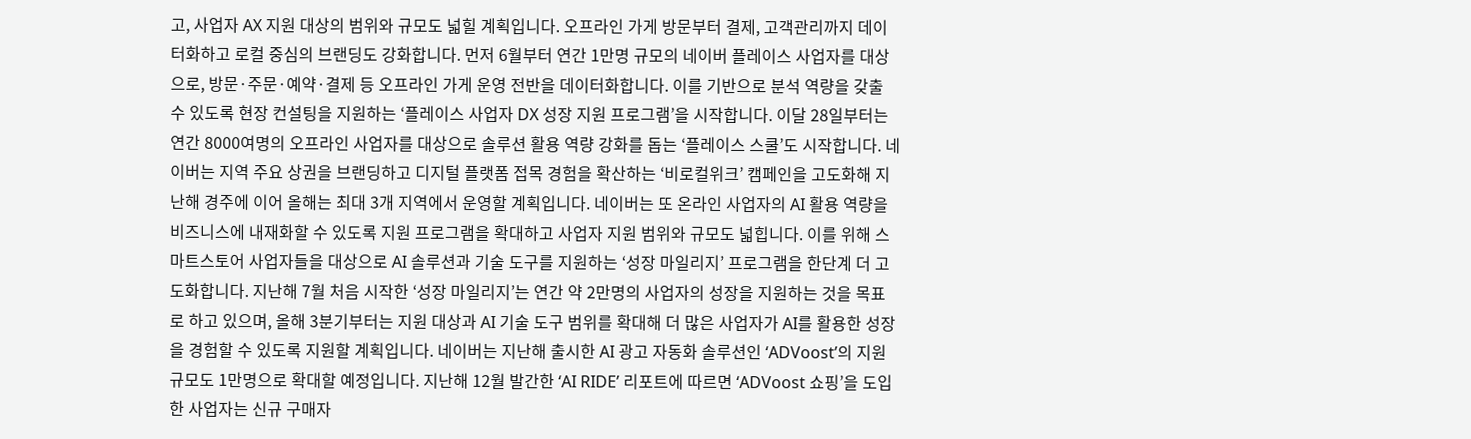고, 사업자 AX 지원 대상의 범위와 규모도 넓힐 계획입니다. 오프라인 가게 방문부터 결제, 고객관리까지 데이터화하고 로컬 중심의 브랜딩도 강화합니다. 먼저 6월부터 연간 1만명 규모의 네이버 플레이스 사업자를 대상으로, 방문·주문·예약·결제 등 오프라인 가게 운영 전반을 데이터화합니다. 이를 기반으로 분석 역량을 갖출 수 있도록 현장 컨설팅을 지원하는 ‘플레이스 사업자 DX 성장 지원 프로그램’을 시작합니다. 이달 28일부터는 연간 8000여명의 오프라인 사업자를 대상으로 솔루션 활용 역량 강화를 돕는 ‘플레이스 스쿨’도 시작합니다. 네이버는 지역 주요 상권을 브랜딩하고 디지털 플랫폼 접목 경험을 확산하는 ‘비로컬위크’ 캠페인을 고도화해 지난해 경주에 이어 올해는 최대 3개 지역에서 운영할 계획입니다. 네이버는 또 온라인 사업자의 AI 활용 역량을 비즈니스에 내재화할 수 있도록 지원 프로그램을 확대하고 사업자 지원 범위와 규모도 넓힙니다. 이를 위해 스마트스토어 사업자들을 대상으로 AI 솔루션과 기술 도구를 지원하는 ‘성장 마일리지’ 프로그램을 한단계 더 고도화합니다. 지난해 7월 처음 시작한 ‘성장 마일리지’는 연간 약 2만명의 사업자의 성장을 지원하는 것을 목표로 하고 있으며, 올해 3분기부터는 지원 대상과 AI 기술 도구 범위를 확대해 더 많은 사업자가 AI를 활용한 성장을 경험할 수 있도록 지원할 계획입니다. 네이버는 지난해 출시한 AI 광고 자동화 솔루션인 ‘ADVoost’의 지원 규모도 1만명으로 확대할 예정입니다. 지난해 12월 발간한 ‘AI RIDE’ 리포트에 따르면 ‘ADVoost 쇼핑’을 도입한 사업자는 신규 구매자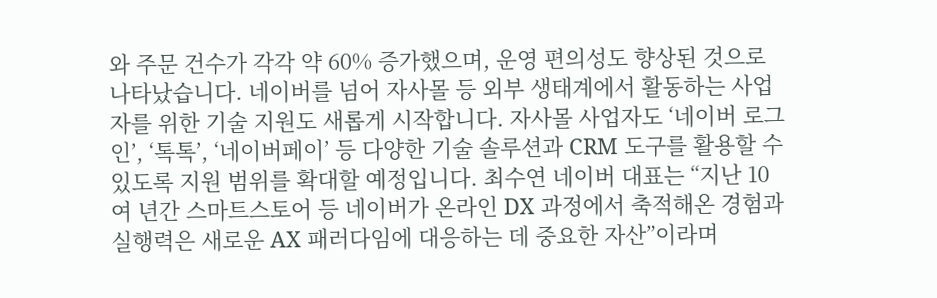와 주문 건수가 각각 약 60% 증가했으며, 운영 편의성도 향상된 것으로 나타났습니다. 네이버를 넘어 자사몰 등 외부 생태계에서 활동하는 사업자를 위한 기술 지원도 새롭게 시작합니다. 자사몰 사업자도 ‘네이버 로그인’, ‘톡톡’, ‘네이버페이’ 등 다양한 기술 솔루션과 CRM 도구를 활용할 수 있도록 지원 범위를 확대할 예정입니다. 최수연 네이버 대표는 “지난 10여 년간 스마트스토어 등 네이버가 온라인 DX 과정에서 축적해온 경험과 실행력은 새로운 AX 패러다임에 대응하는 데 중요한 자산”이라며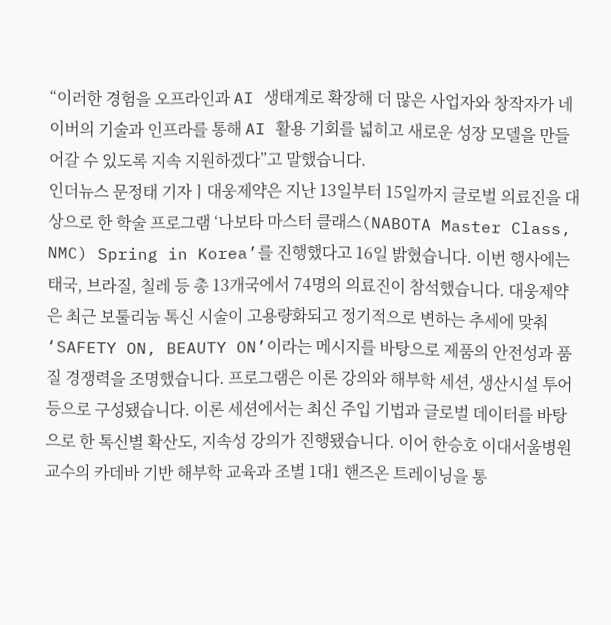“이러한 경험을 오프라인과 AI 생태계로 확장해 더 많은 사업자와 창작자가 네이버의 기술과 인프라를 통해 AI 활용 기회를 넓히고 새로운 성장 모델을 만들어갈 수 있도록 지속 지원하겠다”고 말했습니다.
인더뉴스 문정태 기자ㅣ대웅제약은 지난 13일부터 15일까지 글로벌 의료진을 대상으로 한 학술 프로그램 ‘나보타 마스터 클래스(NABOTA Master Class, NMC) Spring in Korea’를 진행했다고 16일 밝혔습니다. 이번 행사에는 태국, 브라질, 칠레 등 총 13개국에서 74명의 의료진이 참석했습니다. 대웅제약은 최근 보툴리눔 톡신 시술이 고용량화되고 정기적으로 변하는 추세에 맞춰 ‘SAFETY ON, BEAUTY ON’이라는 메시지를 바탕으로 제품의 안전성과 품질 경쟁력을 조명했습니다. 프로그램은 이론 강의와 해부학 세션, 생산시설 투어 등으로 구성됐습니다. 이론 세션에서는 최신 주입 기법과 글로벌 데이터를 바탕으로 한 톡신별 확산도, 지속성 강의가 진행됐습니다. 이어 한승호 이대서울병원 교수의 카데바 기반 해부학 교육과 조별 1대1 핸즈온 트레이닝을 통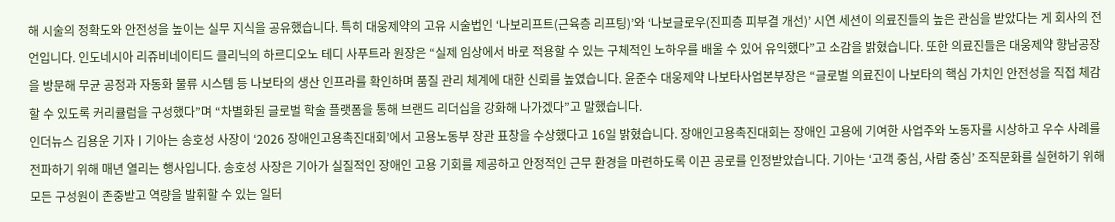해 시술의 정확도와 안전성을 높이는 실무 지식을 공유했습니다. 특히 대웅제약의 고유 시술법인 ‘나보리프트(근육층 리프팅)’와 ‘나보글로우(진피층 피부결 개선)’ 시연 세션이 의료진들의 높은 관심을 받았다는 게 회사의 전언입니다. 인도네시아 리쥬비네이티드 클리닉의 하르디오노 테디 사푸트라 원장은 “실제 임상에서 바로 적용할 수 있는 구체적인 노하우를 배울 수 있어 유익했다”고 소감을 밝혔습니다. 또한 의료진들은 대웅제약 향남공장을 방문해 무균 공정과 자동화 물류 시스템 등 나보타의 생산 인프라를 확인하며 품질 관리 체계에 대한 신뢰를 높였습니다. 윤준수 대웅제약 나보타사업본부장은 “글로벌 의료진이 나보타의 핵심 가치인 안전성을 직접 체감할 수 있도록 커리큘럼을 구성했다”며 “차별화된 글로벌 학술 플랫폼을 통해 브랜드 리더십을 강화해 나가겠다”고 말했습니다.
인더뉴스 김용운 기자ㅣ기아는 송호성 사장이 ‘2026 장애인고용촉진대회’에서 고용노동부 장관 표창을 수상했다고 16일 밝혔습니다. 장애인고용촉진대회는 장애인 고용에 기여한 사업주와 노동자를 시상하고 우수 사례를 전파하기 위해 매년 열리는 행사입니다. 송호성 사장은 기아가 실질적인 장애인 고용 기회를 제공하고 안정적인 근무 환경을 마련하도록 이끈 공로를 인정받았습니다. 기아는 ‘고객 중심, 사람 중심’ 조직문화를 실현하기 위해 모든 구성원이 존중받고 역량을 발휘할 수 있는 일터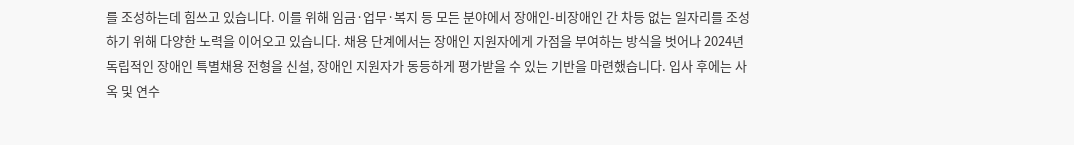를 조성하는데 힘쓰고 있습니다. 이를 위해 임금·업무·복지 등 모든 분야에서 장애인-비장애인 간 차등 없는 일자리를 조성하기 위해 다양한 노력을 이어오고 있습니다. 채용 단계에서는 장애인 지원자에게 가점을 부여하는 방식을 벗어나 2024년 독립적인 장애인 특별채용 전형을 신설, 장애인 지원자가 동등하게 평가받을 수 있는 기반을 마련했습니다. 입사 후에는 사옥 및 연수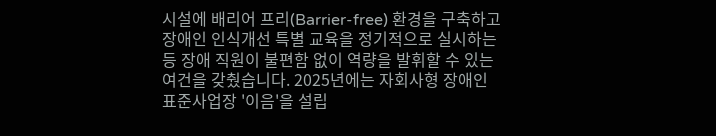시설에 배리어 프리(Barrier-free) 환경을 구축하고 장애인 인식개선 특별 교육을 정기적으로 실시하는 등 장애 직원이 불편함 없이 역량을 발휘할 수 있는 여건을 갖췄습니다. 2025년에는 자회사형 장애인 표준사업장 '이음'을 설립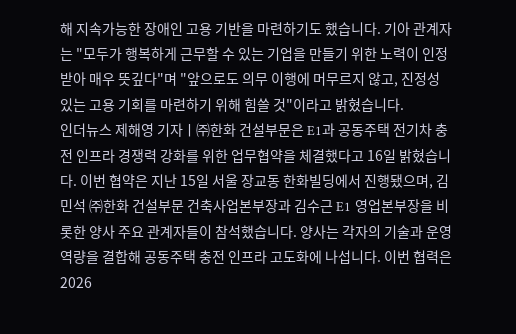해 지속가능한 장애인 고용 기반을 마련하기도 했습니다. 기아 관계자는 "모두가 행복하게 근무할 수 있는 기업을 만들기 위한 노력이 인정받아 매우 뜻깊다"며 "앞으로도 의무 이행에 머무르지 않고, 진정성 있는 고용 기회를 마련하기 위해 힘쓸 것"이라고 밝혔습니다.
인더뉴스 제해영 기자ㅣ㈜한화 건설부문은 E1과 공동주택 전기차 충전 인프라 경쟁력 강화를 위한 업무협약을 체결했다고 16일 밝혔습니다. 이번 협약은 지난 15일 서울 장교동 한화빌딩에서 진행됐으며, 김민석 ㈜한화 건설부문 건축사업본부장과 김수근 E1 영업본부장을 비롯한 양사 주요 관계자들이 참석했습니다. 양사는 각자의 기술과 운영 역량을 결합해 공동주택 충전 인프라 고도화에 나섭니다. 이번 협력은 2026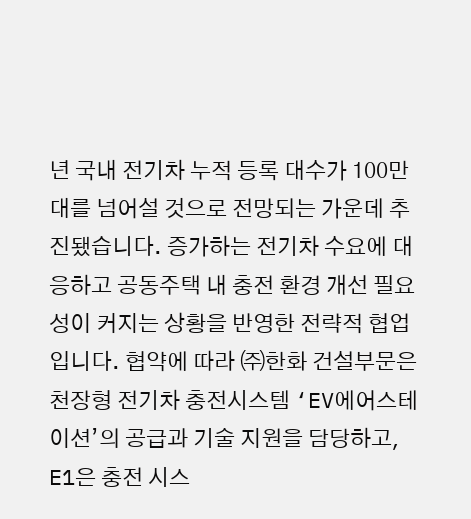년 국내 전기차 누적 등록 대수가 100만 대를 넘어설 것으로 전망되는 가운데 추진됐습니다. 증가하는 전기차 수요에 대응하고 공동주택 내 충전 환경 개선 필요성이 커지는 상황을 반영한 전략적 협업입니다. 협약에 따라 ㈜한화 건설부문은 천장형 전기차 충전시스템 ‘EV에어스테이션’의 공급과 기술 지원을 담당하고, E1은 충전 시스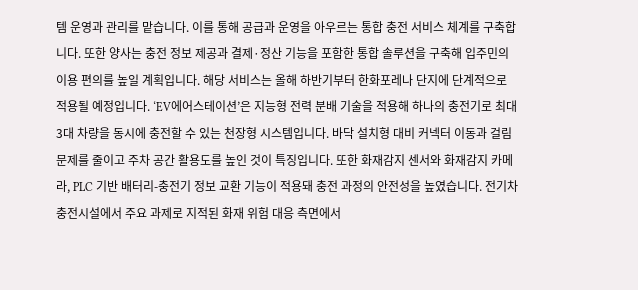템 운영과 관리를 맡습니다. 이를 통해 공급과 운영을 아우르는 통합 충전 서비스 체계를 구축합니다. 또한 양사는 충전 정보 제공과 결제·정산 기능을 포함한 통합 솔루션을 구축해 입주민의 이용 편의를 높일 계획입니다. 해당 서비스는 올해 하반기부터 한화포레나 단지에 단계적으로 적용될 예정입니다. ‘EV에어스테이션’은 지능형 전력 분배 기술을 적용해 하나의 충전기로 최대 3대 차량을 동시에 충전할 수 있는 천장형 시스템입니다. 바닥 설치형 대비 커넥터 이동과 걸림 문제를 줄이고 주차 공간 활용도를 높인 것이 특징입니다. 또한 화재감지 센서와 화재감지 카메라, PLC 기반 배터리-충전기 정보 교환 기능이 적용돼 충전 과정의 안전성을 높였습니다. 전기차 충전시설에서 주요 과제로 지적된 화재 위험 대응 측면에서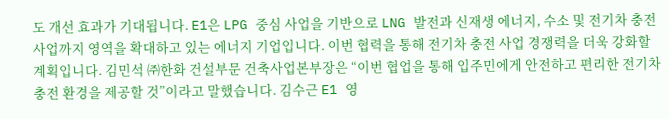도 개선 효과가 기대됩니다. E1은 LPG 중심 사업을 기반으로 LNG 발전과 신재생 에너지, 수소 및 전기차 충전사업까지 영역을 확대하고 있는 에너지 기업입니다. 이번 협력을 통해 전기차 충전 사업 경쟁력을 더욱 강화할 계획입니다. 김민석 ㈜한화 건설부문 건축사업본부장은 “이번 협업을 통해 입주민에게 안전하고 편리한 전기차 충전 환경을 제공할 것”이라고 말했습니다. 김수근 E1 영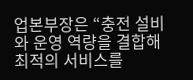업본부장은 “충전 설비와 운영 역량을 결합해 최적의 서비스를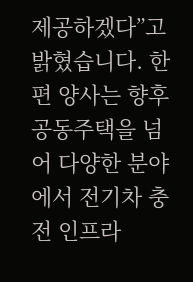제공하겠다”고 밝혔습니다. 한편 양사는 향후 공동주택을 넘어 다양한 분야에서 전기차 충전 인프라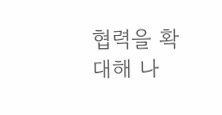협력을 확대해 나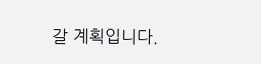갈 계획입니다.